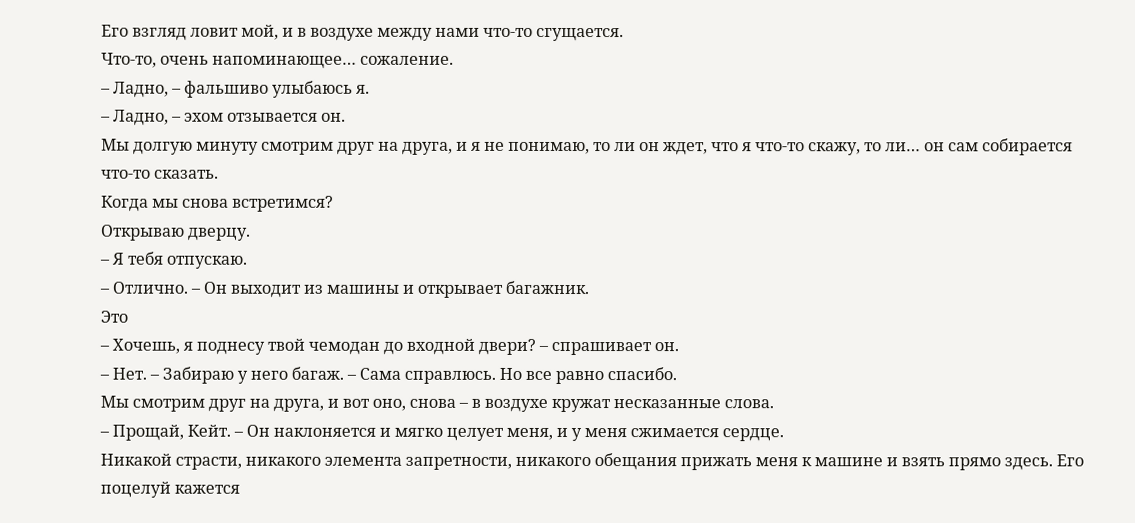Его взгляд ловит мой, и в воздухе между нами что-то сгущается.
Что-то, очень напоминающее… сожаление.
– Ладно, – фальшиво улыбаюсь я.
– Ладно, – эхом отзывается он.
Мы долгую минуту смотрим друг на друга, и я не понимаю, то ли он ждет, что я что-то скажу, то ли… он сам собирается что-то сказать.
Когда мы снова встретимся?
Открываю дверцу.
– Я тебя отпускаю.
– Отлично. – Он выходит из машины и открывает багажник.
Это
– Хочешь, я поднесу твой чемодан до входной двери? – спрашивает он.
– Нет. – Забираю у него багаж. – Сама справлюсь. Но все равно спасибо.
Мы смотрим друг на друга, и вот оно, снова – в воздухе кружат несказанные слова.
– Прощай, Кейт. – Он наклоняется и мягко целует меня, и у меня сжимается сердце.
Никакой страсти, никакого элемента запретности, никакого обещания прижать меня к машине и взять прямо здесь. Его поцелуй кажется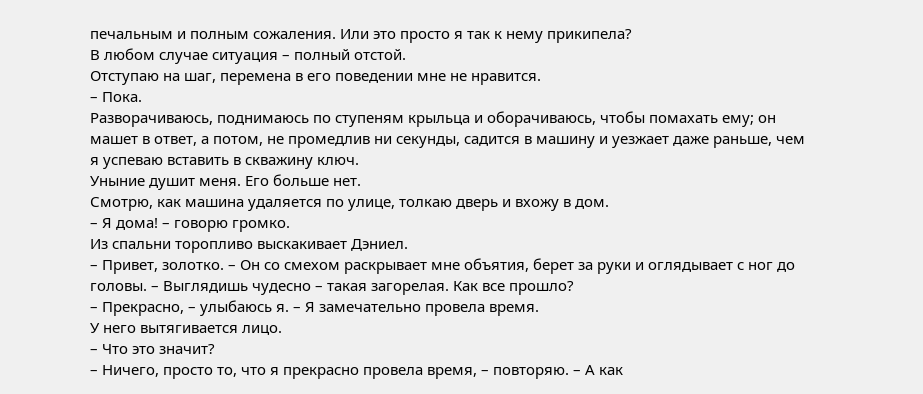печальным и полным сожаления. Или это просто я так к нему прикипела?
В любом случае ситуация – полный отстой.
Отступаю на шаг, перемена в его поведении мне не нравится.
– Пока.
Разворачиваюсь, поднимаюсь по ступеням крыльца и оборачиваюсь, чтобы помахать ему; он машет в ответ, а потом, не промедлив ни секунды, садится в машину и уезжает даже раньше, чем я успеваю вставить в скважину ключ.
Уныние душит меня. Его больше нет.
Смотрю, как машина удаляется по улице, толкаю дверь и вхожу в дом.
– Я дома! – говорю громко.
Из спальни торопливо выскакивает Дэниел.
– Привет, золотко. – Он со смехом раскрывает мне объятия, берет за руки и оглядывает с ног до головы. – Выглядишь чудесно – такая загорелая. Как все прошло?
– Прекрасно, – улыбаюсь я. – Я замечательно провела время.
У него вытягивается лицо.
– Что это значит?
– Ничего, просто то, что я прекрасно провела время, – повторяю. – А как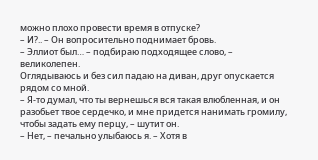можно плохо провести время в отпуске?
– И?.. – Он вопросительно поднимает бровь.
– Эллиот был… – подбираю подходящее слово, – великолепен.
Оглядываюсь и без сил падаю на диван, друг опускается рядом со мной.
– Я-то думал, что ты вернешься вся такая влюбленная, и он разобьет твое сердечко, и мне придется нанимать громилу, чтобы задать ему перцу, – шутит он.
– Нет, – печально улыбаюсь я. – Хотя в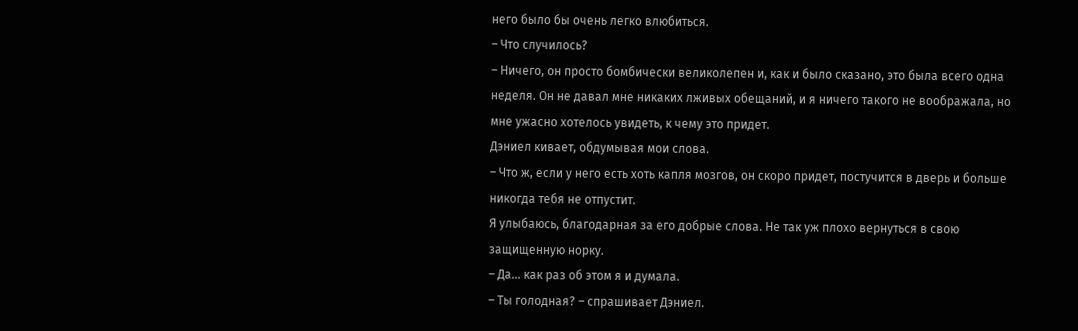него было бы очень легко влюбиться.
– Что случилось?
– Ничего, он просто бомбически великолепен и, как и было сказано, это была всего одна неделя. Он не давал мне никаких лживых обещаний, и я ничего такого не воображала, но мне ужасно хотелось увидеть, к чему это придет.
Дэниел кивает, обдумывая мои слова.
– Что ж, если у него есть хоть капля мозгов, он скоро придет, постучится в дверь и больше никогда тебя не отпустит.
Я улыбаюсь, благодарная за его добрые слова. Не так уж плохо вернуться в свою защищенную норку.
– Да… как раз об этом я и думала.
– Ты голодная? – спрашивает Дэниел.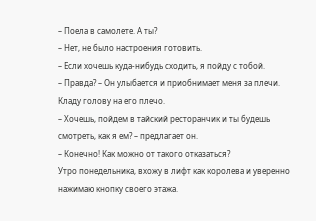– Поела в самолете. А ты?
– Нет, не было настроения готовить.
– Если хочешь куда-нибудь сходить, я пойду с тобой.
– Правда? – Он улыбается и приобнимает меня за плечи.
Кладу голову на его плечо.
– Хочешь, пойдем в тайский ресторанчик и ты будешь смотреть, как я ем? – предлагает он.
– Конечно! Как можно от такого отказаться?
Утро понедельника, вхожу в лифт как королева и уверенно нажимаю кнопку своего этажа.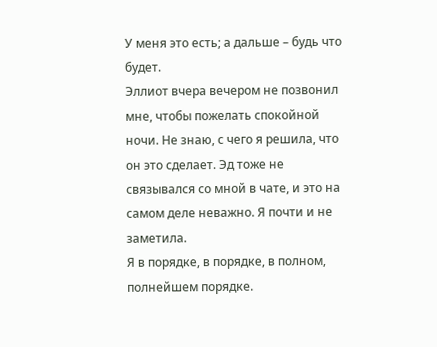У меня это есть; а дальше – будь что будет.
Эллиот вчера вечером не позвонил мне, чтобы пожелать спокойной ночи. Не знаю, с чего я решила, что он это сделает. Эд тоже не связывался со мной в чате, и это на самом деле неважно. Я почти и не заметила.
Я в порядке, в порядке, в полном, полнейшем порядке.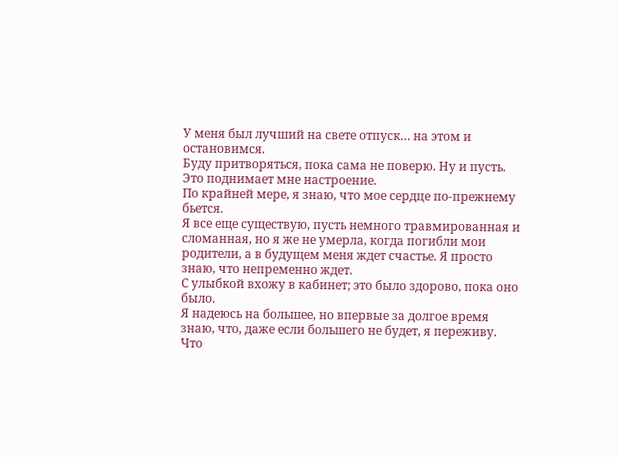У меня был лучший на свете отпуск… на этом и остановимся.
Буду притворяться, пока сама не поверю. Ну и пусть. Это поднимает мне настроение.
По крайней мере, я знаю, что мое сердце по-прежнему бьется.
Я все еще существую, пусть немного травмированная и сломанная, но я же не умерла, когда погибли мои родители, а в будущем меня ждет счастье. Я просто знаю, что непременно ждет.
С улыбкой вхожу в кабинет; это было здорово, пока оно было.
Я надеюсь на большее, но впервые за долгое время знаю, что, даже если большего не будет, я переживу.
Что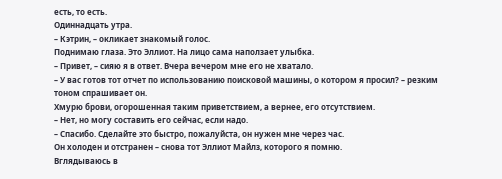есть, то есть.
Одиннадцать утра.
– Кэтрин, – окликает знакомый голос.
Поднимаю глаза. Это Эллиот. На лицо сама наползает улыбка.
– Привет, – сияю я в ответ. Вчера вечером мне его не хватало.
– У вас готов тот отчет по использованию поисковой машины, о котором я просил? – резким тоном спрашивает он.
Хмурю брови, огорошенная таким приветствием, а вернее, его отсутствием.
– Нет, но могу составить его сейчас, если надо.
– Спасибо. Сделайте это быстро, пожалуйста, он нужен мне через час.
Он холоден и отстранен – снова тот Эллиот Майлз, которого я помню.
Вглядываюсь в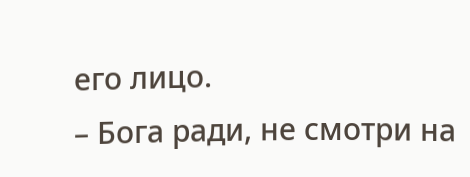его лицо.
– Бога ради, не смотри на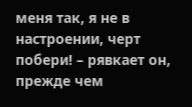меня так, я не в настроении, черт побери! – рявкает он, прежде чем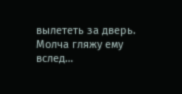вылететь за дверь.
Молча гляжу ему вслед…